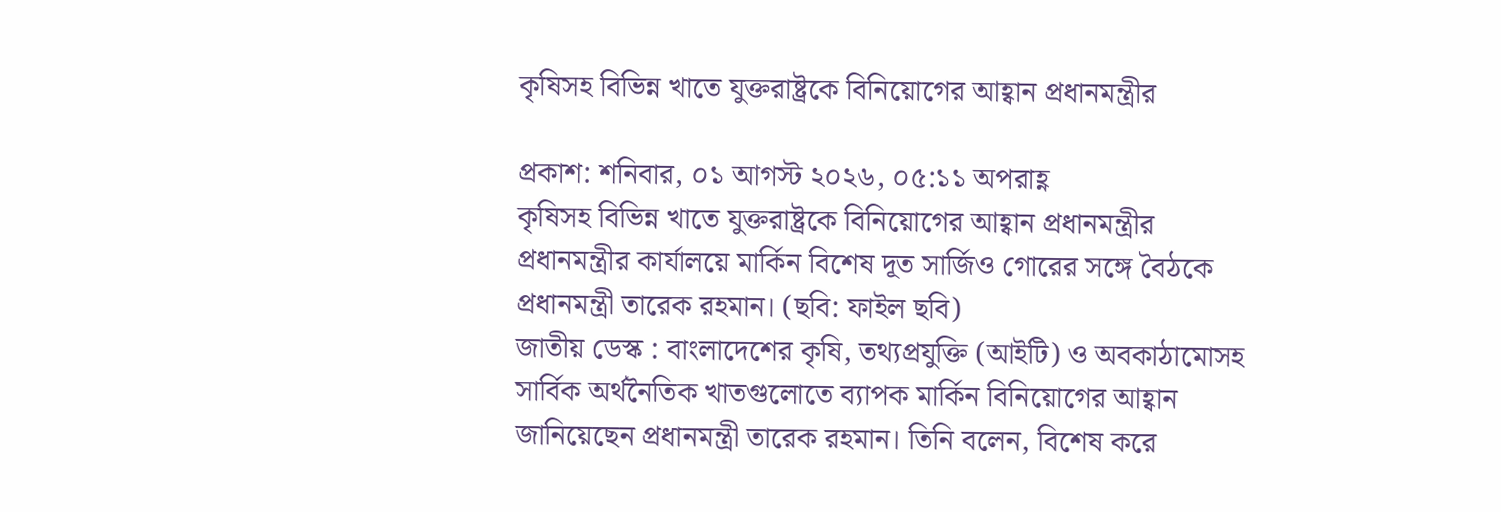কৃষিসহ বিভিন্ন খাতে যুক্তরাষ্ট্রকে বিনিয়োগের আহ্বান প্রধানমন্ত্রীর

প্রকাশ: শনিবার, ০১ আগস্ট ২০২৬, ০৫:১১ অপরাহ্ণ
কৃষিসহ বিভিন্ন খাতে যুক্তরাষ্ট্রকে বিনিয়োগের আহ্বান প্রধানমন্ত্রীর
প্রধানমন্ত্রীর কার্যালয়ে মার্কিন বিশেষ দূত সার্জিও গোরের সঙ্গে বৈঠকে প্রধানমন্ত্রী তারেক রহমান। (ছবি: ফাইল ছবি)
জাতীয় ডেস্ক : বাংলাদেশের কৃষি, তথ্যপ্রযুক্তি (আইটি) ও অবকাঠামোসহ সার্বিক অর্থনৈতিক খাতগুলোতে ব্যাপক মার্কিন বিনিয়োগের আহ্বান জানিয়েছেন প্রধানমন্ত্রী তারেক রহমান। তিনি বলেন, বিশেষ করে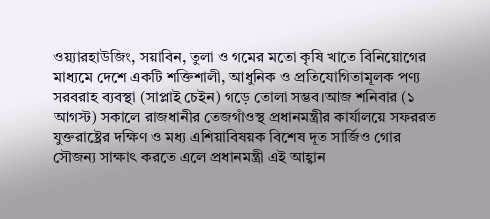ওয়্যারহাউজিং, সয়াবিন, তুলা ও গমের মতো কৃষি খাতে বিনিয়োগের মাধ্যমে দেশে একটি শক্তিশালী, আধুনিক ও প্রতিযোগিতামূলক পণ্য সরবরাহ ব্যবস্থা (সাপ্লাই চেইন) গড়ে তোলা সম্ভব।আজ শনিবার (১ আগস্ট) সকালে রাজধানীর তেজগাঁওস্থ প্রধানমন্ত্রীর কার্যালয়ে সফররত যুক্তরাষ্ট্রের দক্ষিণ ও মধ্য এশিয়াবিষয়ক বিশেষ দূত সার্জিও গোর সৌজন্য সাক্ষাৎ করতে এলে প্রধানমন্ত্রী এই আহ্বান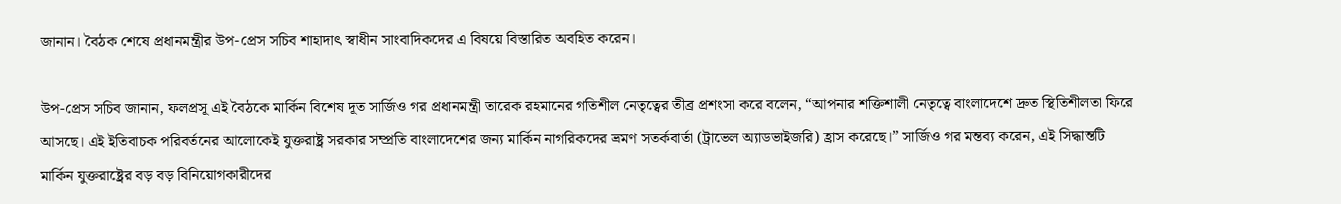জানান। বৈঠক শেষে প্রধানমন্ত্রীর উপ-প্রেস সচিব শাহাদাৎ স্বাধীন সাংবাদিকদের এ বিষয়ে বিস্তারিত অবহিত করেন।

উপ-প্রেস সচিব জানান, ফলপ্রসূ এই বৈঠকে মার্কিন বিশেষ দূত সার্জিও গর প্রধানমন্ত্রী তারেক রহমানের গতিশীল নেতৃত্বের তীব্র প্রশংসা করে বলেন, “আপনার শক্তিশালী নেতৃত্বে বাংলাদেশে দ্রুত স্থিতিশীলতা ফিরে আসছে। এই ইতিবাচক পরিবর্তনের আলোকেই যুক্তরাষ্ট্র সরকার সম্প্রতি বাংলাদেশের জন্য মার্কিন নাগরিকদের ভ্রমণ সতর্কবার্তা (ট্রাভেল অ্যাডভাইজরি) হ্রাস করেছে।” সার্জিও গর মন্তব্য করেন, এই সিদ্ধান্তটি মার্কিন যুক্তরাষ্ট্রের বড় বড় বিনিয়োগকারীদের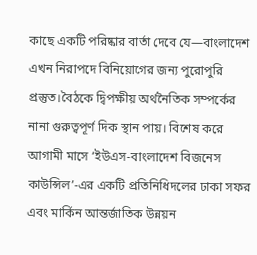কাছে একটি পরিষ্কার বার্তা দেবে যে—বাংলাদেশ এখন নিরাপদে বিনিয়োগের জন্য পুরোপুরি প্রস্তুত।বৈঠকে দ্বিপক্ষীয় অর্থনৈতিক সম্পর্কের নানা গুরুত্বপূর্ণ দিক স্থান পায়। বিশেষ করে আগামী মাসে ‘ইউএস-বাংলাদেশ বিজনেস কাউন্সিল’-এর একটি প্রতিনিধিদলের ঢাকা সফর এবং মার্কিন আন্তর্জাতিক উন্নয়ন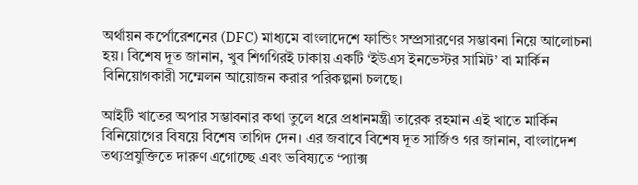অর্থায়ন কর্পোরেশনের (DFC) মাধ্যমে বাংলাদেশে ফান্ডিং সম্প্রসারণের সম্ভাবনা নিয়ে আলোচনা হয়। বিশেষ দূত জানান, খুব শিগগিরই ঢাকায় একটি ‘ইউএস ইনভেস্টর সামিট’ বা মার্কিন বিনিয়োগকারী সম্মেলন আয়োজন করার পরিকল্পনা চলছে।

আইটি খাতের অপার সম্ভাবনার কথা তুলে ধরে প্রধানমন্ত্রী তারেক রহমান এই খাতে মার্কিন বিনিয়োগের বিষয়ে বিশেষ তাগিদ দেন। এর জবাবে বিশেষ দূত সার্জিও গর জানান, বাংলাদেশ তথ্যপ্রযুক্তিতে দারুণ এগোচ্ছে এবং ভবিষ্যতে ‘প্যাক্স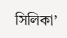সিলিকা’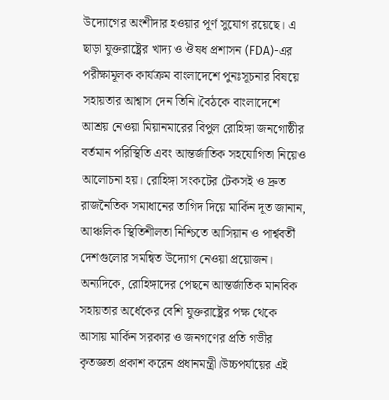উদ্যোগের অংশীদার হওয়ার পূর্ণ সুযোগ রয়েছে। এ ছাড়া যুক্তরাষ্ট্রের খাদ্য ও ঔষধ প্রশাসন (FDA)-এর পরীক্ষামূলক কার্যক্রম বাংলাদেশে পুনঃসূচনার বিষয়ে সহায়তার আশ্বাস দেন তিনি।বৈঠকে বাংলাদেশে আশ্রয় নেওয়া মিয়ানমারের বিপুল রোহিঙ্গা জনগোষ্ঠীর বর্তমান পরিস্থিতি এবং আন্তর্জাতিক সহযোগিতা নিয়েও আলোচনা হয়। রোহিঙ্গা সংকটের টেকসই ও দ্রুত রাজনৈতিক সমাধানের তাগিদ দিয়ে মার্কিন দূত জানান, আঞ্চলিক স্থিতিশীলতা নিশ্চিতে আসিয়ান ও পার্শ্ববর্তী দেশগুলোর সমন্বিত উদ্যোগ নেওয়া প্রয়োজন। অন্যদিকে, রোহিঙ্গাদের পেছনে আন্তর্জাতিক মানবিক সহায়তার অর্ধেকের বেশি যুক্তরাষ্ট্রের পক্ষ থেকে আসায় মার্কিন সরকার ও জনগণের প্রতি গভীর কৃতজ্ঞতা প্রকাশ করেন প্রধানমন্ত্রী।উচ্চপর্যায়ের এই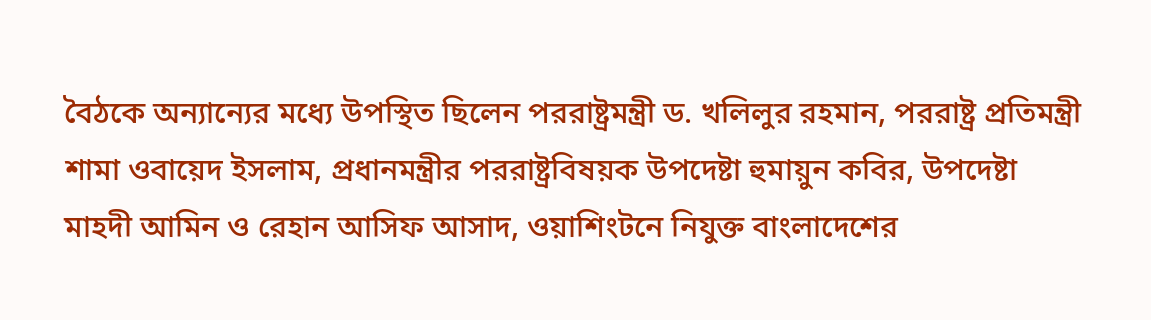বৈঠকে অন্যান্যের মধ্যে উপস্থিত ছিলেন পররাষ্ট্রমন্ত্রী ড. খলিলুর রহমান, পররাষ্ট্র প্রতিমন্ত্রী শামা ওবায়েদ ইসলাম, প্রধানমন্ত্রীর পররাষ্ট্রবিষয়ক উপদেষ্টা হুমায়ুন কবির, উপদেষ্টা মাহদী আমিন ও রেহান আসিফ আসাদ, ওয়াশিংটনে নিযুক্ত বাংলাদেশের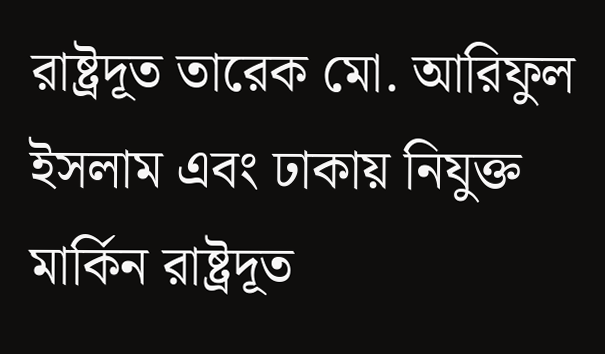রাষ্ট্রদূত তারেক মো. আরিফুল ইসলাম এবং ঢাকায় নিযুক্ত মার্কিন রাষ্ট্রদূত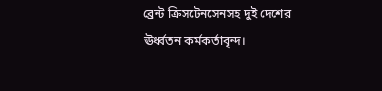ব্রেন্ট ক্রিসটেনসেনসহ দুই দেশের ঊর্ধ্বতন কর্মকর্তাবৃন্দ।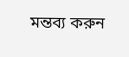মন্তব্য করুন